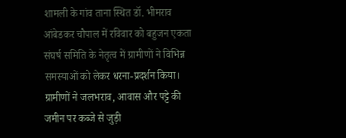शामली के गांव ताना स्थित डॉ. भीमराव आंबेडकर चौपाल में रविवार को बहुजन एकता संघर्ष समिति के नेतृत्व में ग्रामीणों ने विभिन्न समस्याओं को लेकर धरना-प्रदर्शन किया। ग्रामीणों ने जलभराव, आवास और पट्टे की जमीन पर कब्जे से जुड़ी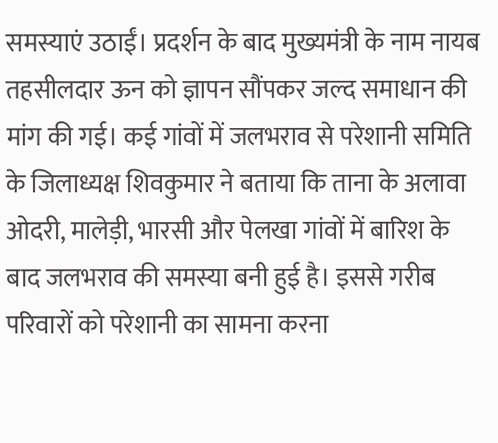समस्याएं उठाईं। प्रदर्शन के बाद मुख्यमंत्री के नाम नायब तहसीलदार ऊन को ज्ञापन सौंपकर जल्द समाधान की मांग की गई। कई गांवों में जलभराव से परेशानी समिति के जिलाध्यक्ष शिवकुमार ने बताया कि ताना के अलावा ओदरी, मालेड़ी, भारसी और पेलखा गांवों में बारिश के बाद जलभराव की समस्या बनी हुई है। इससे गरीब परिवारों को परेशानी का सामना करना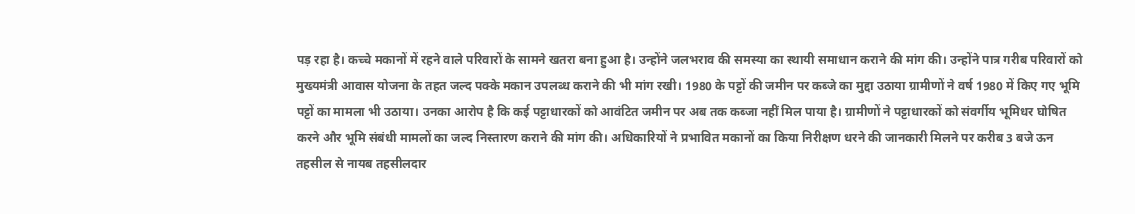पड़ रहा है। कच्चे मकानों में रहने वाले परिवारों के सामने खतरा बना हुआ है। उन्होंने जलभराव की समस्या का स्थायी समाधान कराने की मांग की। उन्होंने पात्र गरीब परिवारों को मुख्यमंत्री आवास योजना के तहत जल्द पक्के मकान उपलब्ध कराने की भी मांग रखी। 1980 के पट्टों की जमीन पर कब्जे का मुद्दा उठाया ग्रामीणों ने वर्ष 1980 में किए गए भूमि पट्टों का मामला भी उठाया। उनका आरोप है कि कई पट्टाधारकों को आवंटित जमीन पर अब तक कब्जा नहीं मिल पाया है। ग्रामीणों ने पट्टाधारकों को संवर्गीय भूमिधर घोषित करने और भूमि संबंधी मामलों का जल्द निस्तारण कराने की मांग की। अधिकारियों ने प्रभावित मकानों का किया निरीक्षण धरने की जानकारी मिलने पर करीब 3 बजे ऊन तहसील से नायब तहसीलदार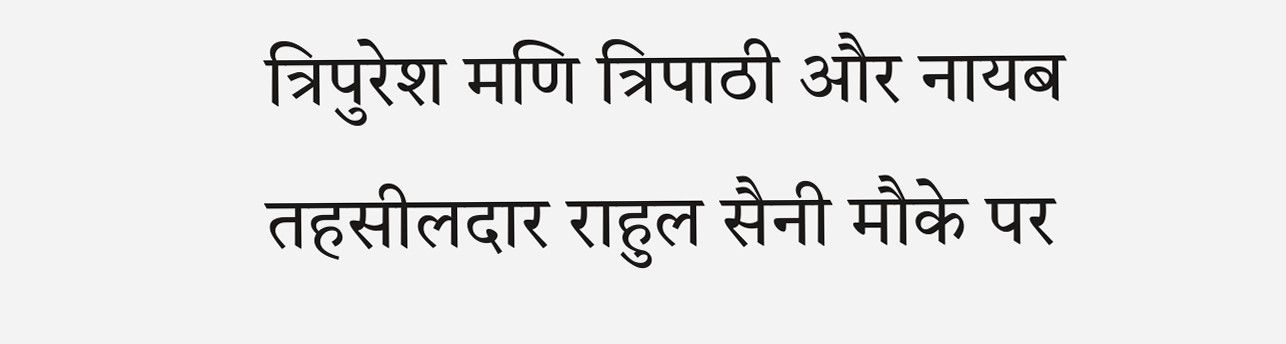त्रिपुरेश मणि त्रिपाठी और नायब तहसीलदार राहुल सैनी मौके पर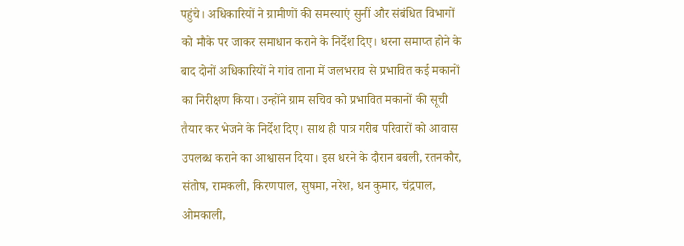पहुंचे। अधिकारियों ने ग्रामीणों की समस्याएं सुनीं और संबंधित विभागों को मौके पर जाकर समाधान कराने के निर्देश दिए। धरना समाप्त होने के बाद दोनों अधिकारियों ने गांव ताना में जलभराव से प्रभावित कई मकानों का निरीक्षण किया। उन्होंने ग्राम सचिव को प्रभावित मकानों की सूची तैयार कर भेजने के निर्देश दिए। साथ ही पात्र गरीब परिवारों को आवास उपलब्ध कराने का आश्वासन दिया। इस धरने के दौरान बबली, रतनकौर, संतोष, रामकली, किरणपाल, सुषमा, नरेश, धन कुमार, चंद्रपाल, ओमकाली,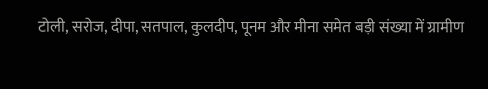टोली, सरोज, दीपा, सतपाल, कुलदीप, पूनम और मीना समेत बड़ी संख्या में ग्रामीण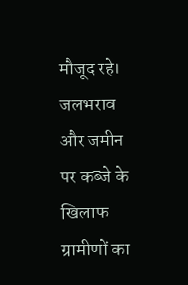मौजूद रहे।
जलभराव और जमीन पर कब्जे के खिलाफ ग्रामीणों का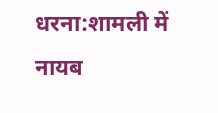धरना:शामली में नायब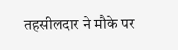तहसीलदार ने मौके पर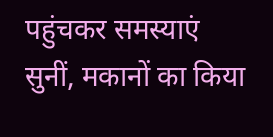पहुंचकर समस्याएं सुनीं, मकानों का किया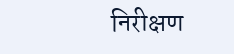निरीक्षण